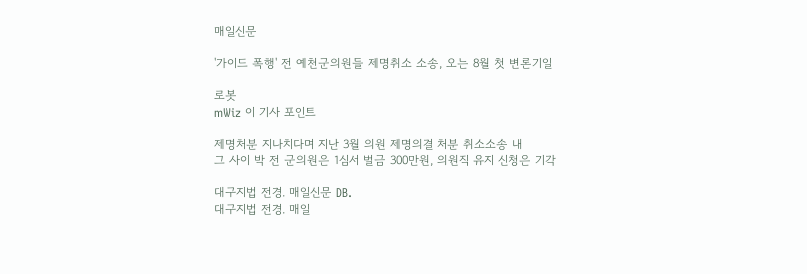매일신문

'가이드 폭행' 전 예천군의원들 제명취소 소송, 오는 8월 첫 변론기일

로봇
mWiz 이 기사 포인트

제명처분 지나치다며 지난 3월 의원 제명의결 처분 취소소송 내
그 사이 박 전 군의원은 1심서 벌금 300만원, 의원직 유지 신청은 기각

대구지법 전경. 매일신문 DB.
대구지법 전경. 매일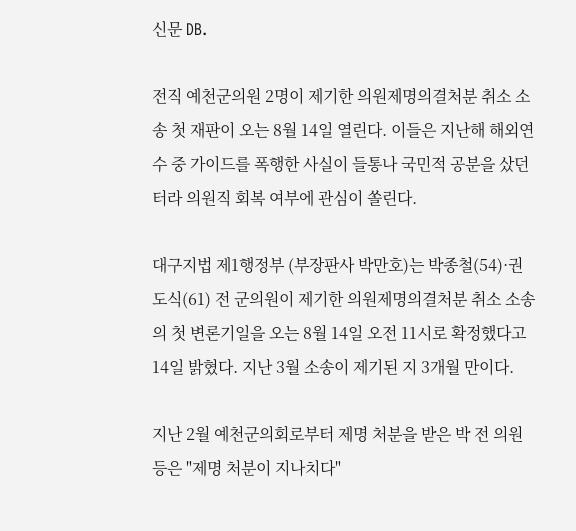신문 DB.

전직 예천군의원 2명이 제기한 의원제명의결처분 취소 소송 첫 재판이 오는 8월 14일 열린다. 이들은 지난해 해외연수 중 가이드를 폭행한 사실이 들통나 국민적 공분을 샀던 터라 의원직 회복 여부에 관심이 쏠린다.

대구지법 제1행정부 (부장판사 박만호)는 박종철(54)·권도식(61) 전 군의원이 제기한 의원제명의결처분 취소 소송의 첫 변론기일을 오는 8월 14일 오전 11시로 확정했다고 14일 밝혔다. 지난 3월 소송이 제기된 지 3개월 만이다.

지난 2월 예천군의회로부터 제명 처분을 받은 박 전 의원 등은 "제명 처분이 지나치다"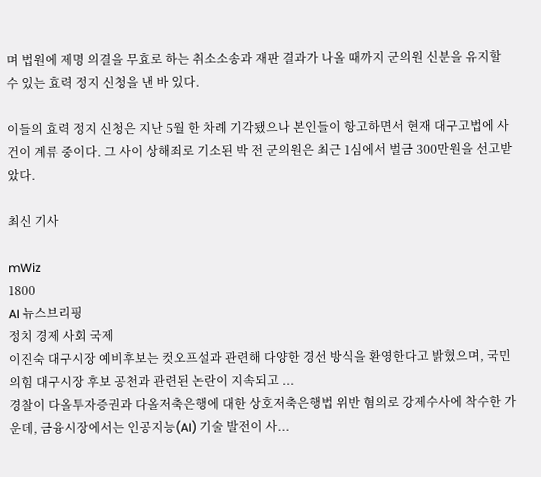며 법원에 제명 의결을 무효로 하는 취소소송과 재판 결과가 나올 때까지 군의원 신분을 유지할 수 있는 효력 정지 신청을 낸 바 있다.

이들의 효력 정지 신청은 지난 5월 한 차례 기각됐으나 본인들이 항고하면서 현재 대구고법에 사건이 계류 중이다. 그 사이 상해죄로 기소된 박 전 군의원은 최근 1심에서 벌금 300만원을 선고받았다.

최신 기사

mWiz
1800
AI 뉴스브리핑
정치 경제 사회 국제
이진숙 대구시장 예비후보는 컷오프설과 관련해 다양한 경선 방식을 환영한다고 밝혔으며, 국민의힘 대구시장 후보 공천과 관련된 논란이 지속되고 ...
경찰이 다올투자증권과 다올저축은행에 대한 상호저축은행법 위반 혐의로 강제수사에 착수한 가운데, 금융시장에서는 인공지능(AI) 기술 발전이 사...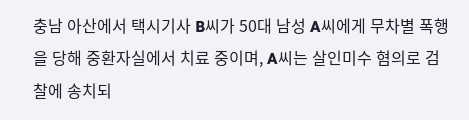충남 아산에서 택시기사 B씨가 50대 남성 A씨에게 무차별 폭행을 당해 중환자실에서 치료 중이며, A씨는 살인미수 혐의로 검찰에 송치되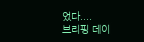었다....
브리핑 데이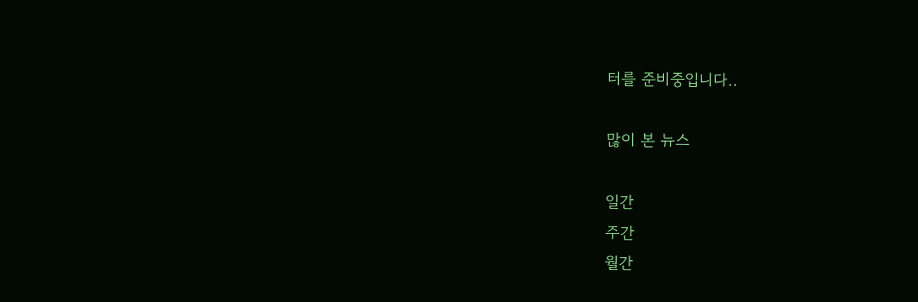터를 준비중입니다..

많이 본 뉴스

일간
주간
월간